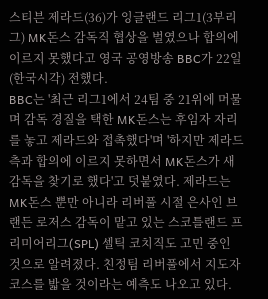스티븐 제라드(36)가 잉글랜드 리그1(3부리그) MK돈스 감독직 협상을 벌였으나 합의에 이르지 못했다고 영국 공영방송 BBC가 22일(한국시각) 전했다.
BBC는 '최근 리그1에서 24팀 중 21위에 머물며 감독 경질을 택한 MK돈스는 후임자 자리를 놓고 제라드와 접촉했다'며 '하지만 제라드 측과 합의에 이르지 못하면서 MK돈스가 새 감독을 찾기로 했다'고 덧붙였다. 제라드는 MK돈스 뿐만 아니라 리버풀 시절 은사인 브랜든 로저스 감독이 맡고 있는 스코틀랜드 프리미어리그(SPL) 셀틱 코치직도 고민 중인 것으로 알려졌다. 친정팀 리버풀에서 지도자 코스를 밟을 것이라는 예측도 나오고 있다.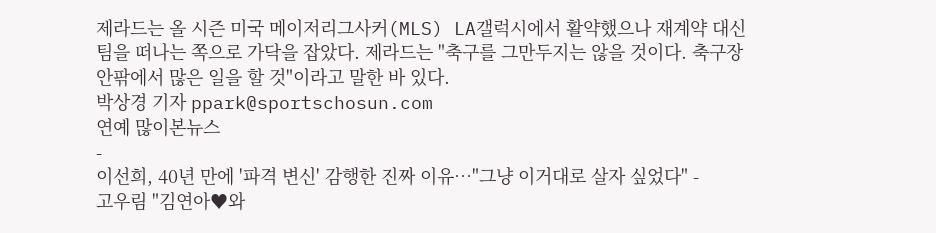제라드는 올 시즌 미국 메이저리그사커(MLS) LA갤럭시에서 활약했으나 재계약 대신 팀을 떠나는 쪽으로 가닥을 잡았다. 제라드는 "축구를 그만두지는 않을 것이다. 축구장 안팎에서 많은 일을 할 것"이라고 말한 바 있다.
박상경 기자 ppark@sportschosun.com
연예 많이본뉴스
-
이선희, 40년 만에 '파격 변신' 감행한 진짜 이유…"그냥 이거대로 살자 싶었다" -
고우림 "김연아♥와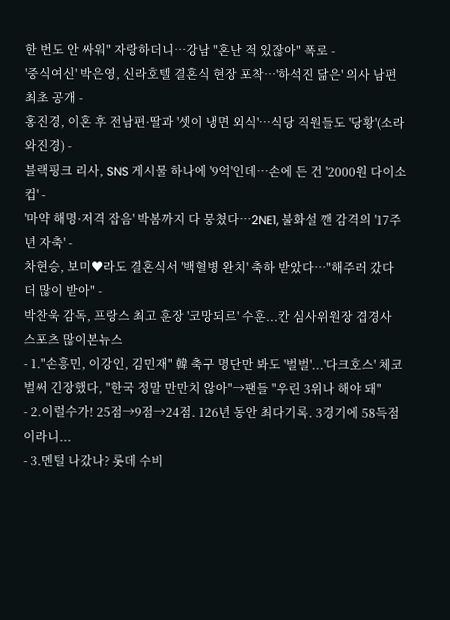한 번도 안 싸워" 자랑하더니…강남 "혼난 적 있잖아" 폭로 -
'중식여신' 박은영, 신라호텔 결혼식 현장 포착…'하석진 닮은' 의사 남편 최초 공개 -
홍진경, 이혼 후 전남편·딸과 '셋이 냉면 외식'…식당 직원들도 '당황'(소라와진경) -
블랙핑크 리사, SNS 게시물 하나에 '9억'인데…손에 든 건 '2000원 다이소 컵' -
'마약 해명·저격 잡음' 박봄까지 다 뭉쳤다…2NE1, 불화설 깬 감격의 '17주년 자축' -
차현승, 보미♥라도 결혼식서 '백혈병 완치' 축하 받았다…"해주러 갔다 더 많이 받아" -
박찬욱 감독, 프랑스 최고 훈장 '코망되르' 수훈...칸 심사위원장 겹경사
스포츠 많이본뉴스
- 1."손흥민, 이강인, 김민재" 韓 축구 명단만 봐도 '벌벌'...'다크호스' 체코 벌써 긴장했다, "한국 정말 만만치 않아"→팬들 "우린 3위나 해야 돼"
- 2.이럴수가! 25점→9점→24점. 126년 동안 최다기록. 3경기에 58득점이라니...
- 3.멘털 나갔나? 롯데 수비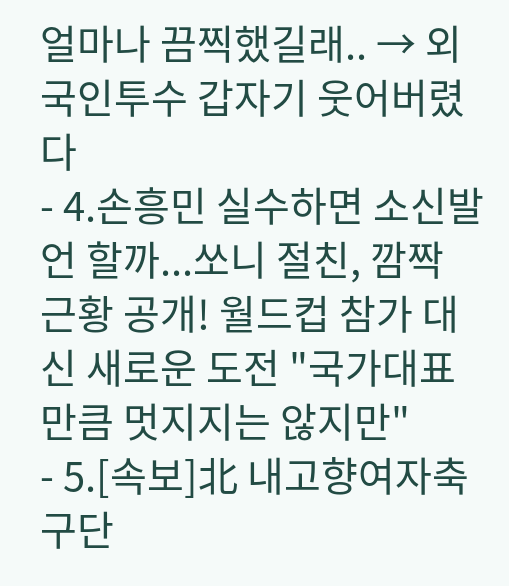얼마나 끔찍했길래.. → 외국인투수 갑자기 웃어버렸다
- 4.손흥민 실수하면 소신발언 할까...쏘니 절친, 깜짝 근황 공개! 월드컵 참가 대신 새로운 도전 "국가대표 만큼 멋지지는 않지만"
- 5.[속보]北 내고향여자축구단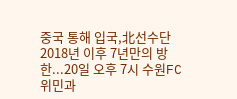중국 통해 입국,北선수단 2018년 이후 7년만의 방한...20일 오후 7시 수원FC위민과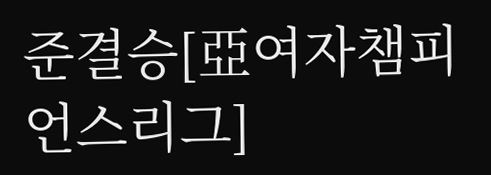준결승[亞여자챔피언스리그]